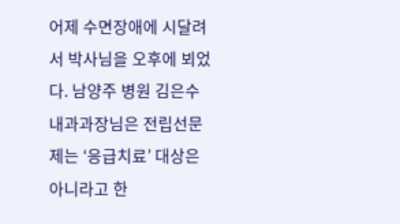어제 수면장애에 시달려서 박사님을 오후에 뵈었다. 남양주 병원 김은수 내과과장님은 전립선문제는 ‘응급치료’ 대상은 아니라고 한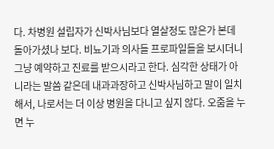다. 차병원 설립자가 신박사님보다 열살정도 많은가 본데 돌아가셨나 보다. 비뇨기과 의사들 프로파일들을 보시더니 그냥 예약하고 진료를 받으시라고 한다. 심각한 상태가 아니라는 말씀 같은데 내과과장하고 신박사님하고 말이 일치해서, 나로서는 더 이상 병원을 다니고 싶지 않다. 오줌을 누면 누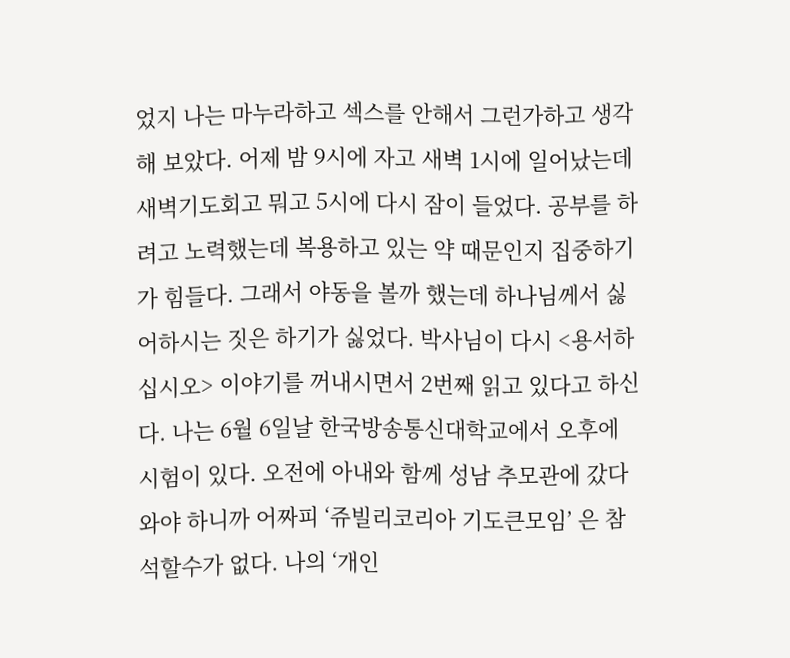었지 나는 마누라하고 섹스를 안해서 그런가하고 생각해 보았다. 어제 밤 9시에 자고 새벽 1시에 일어났는데 새벽기도회고 뭐고 5시에 다시 잠이 들었다. 공부를 하려고 노력했는데 복용하고 있는 약 때문인지 집중하기가 힘들다. 그래서 야동을 볼까 했는데 하나님께서 싫어하시는 짓은 하기가 싫었다. 박사님이 다시 <용서하십시오> 이야기를 꺼내시면서 2번째 읽고 있다고 하신다. 나는 6월 6일날 한국방송통신대학교에서 오후에 시험이 있다. 오전에 아내와 함께 성남 추모관에 갔다와야 하니까 어짜피 ‘쥬빌리코리아 기도큰모임’ 은 참석할수가 없다. 나의 ‘개인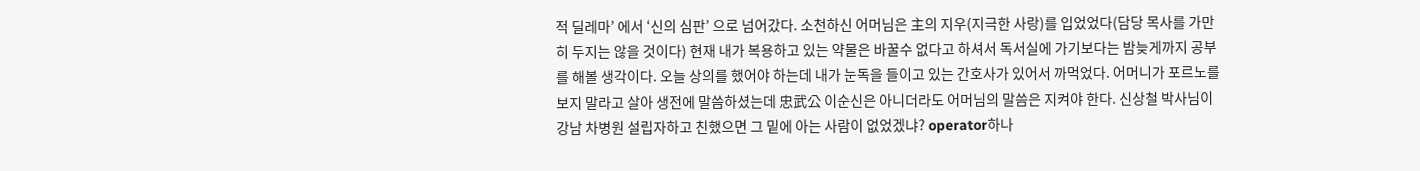적 딜레마’ 에서 ‘신의 심판’ 으로 넘어갔다. 소천하신 어머님은 主의 지우(지극한 사랑)를 입었었다(담당 목사를 가만히 두지는 않을 것이다) 현재 내가 복용하고 있는 약물은 바꿀수 없다고 하셔서 독서실에 가기보다는 밤늦게까지 공부를 해볼 생각이다. 오늘 상의를 했어야 하는데 내가 눈독을 들이고 있는 간호사가 있어서 까먹었다. 어머니가 포르노를 보지 말라고 살아 생전에 말씀하셨는데 忠武公 이순신은 아니더라도 어머님의 말씀은 지켜야 한다. 신상철 박사님이 강남 차병원 설립자하고 친했으면 그 밑에 아는 사람이 없었겠냐? operator하나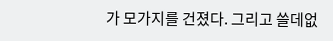가 모가지를 건졌다. 그리고 쓸데없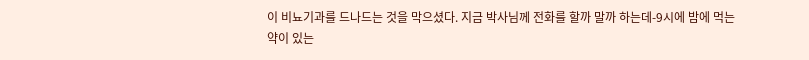이 비뇨기과를 드나드는 것을 막으셨다. 지금 박사님께 전화를 할까 말까 하는데-9시에 밤에 먹는 약이 있는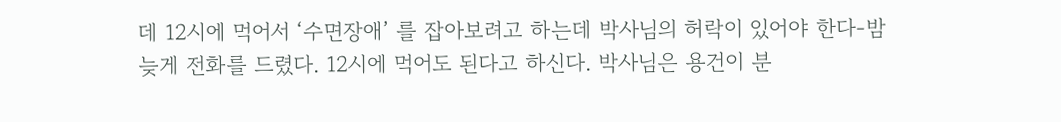데 12시에 먹어서 ‘수면장애’ 를 잡아보려고 하는데 박사님의 허락이 있어야 한다-밤늦게 전화를 드렸다. 12시에 먹어도 된다고 하신다. 박사님은 용건이 분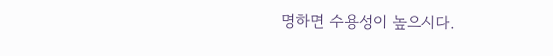명하면 수용성이 높으시다.